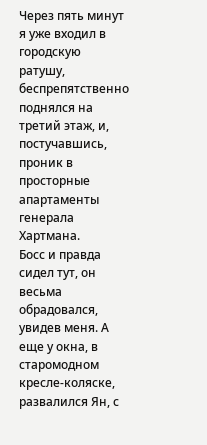Через пять минут я уже входил в городскую ратушу, беспрепятственно поднялся на третий этаж, и, постучавшись, проник в просторные апартаменты генерала Хартмана.
Босс и правда сидел тут, он весьма обрадовался, увидев меня. А еще у окна, в старомодном кресле-коляске, развалился Ян, с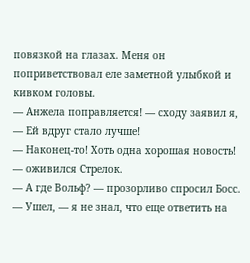повязкой на глазах. Меня он поприветствовал еле заметной улыбкой и кивком головы.
— Анжела поправляется! — сходу заявил я, — Ей вдруг стало лучше!
— Наконец-то! Хоть одна хорошая новость! — оживился Стрелок.
— А где Вольф? — прозорливо спросил Босс.
— Ушел, — я не знал, что еще ответить на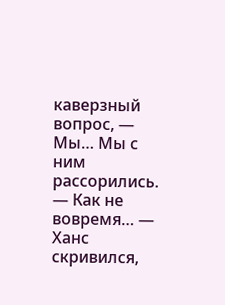каверзный вопрос, — Мы… Мы с ним рассорились.
— Как не вовремя… — Ханс скривился,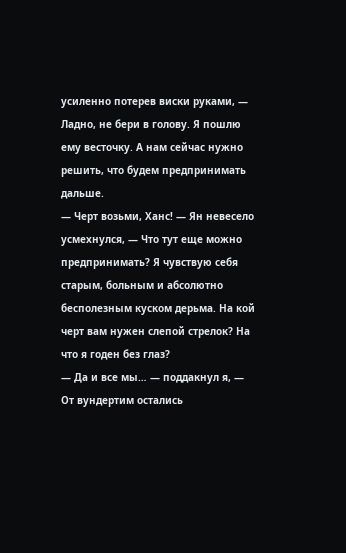усиленно потерев виски руками, — Ладно, не бери в голову. Я пошлю ему весточку. А нам сейчас нужно решить, что будем предпринимать дальше.
— Черт возьми, Ханс! — Ян невесело усмехнулся, — Что тут еще можно предпринимать? Я чувствую себя старым, больным и абсолютно бесполезным куском дерьма. На кой черт вам нужен слепой стрелок? На что я годен без глаз?
— Да и все мы… — поддакнул я, — От вундертим остались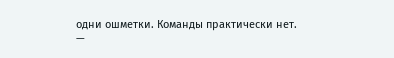одни ошметки. Команды практически нет.
—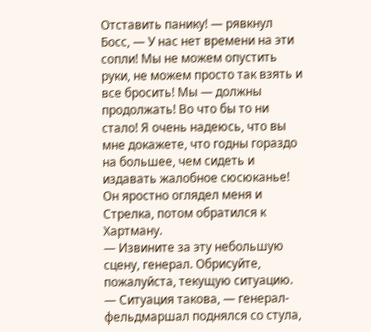Отставить панику! — рявкнул Босс, — У нас нет времени на эти сопли! Мы не можем опустить руки, не можем просто так взять и все бросить! Мы — должны продолжать! Во что бы то ни стало! Я очень надеюсь, что вы мне докажете, что годны гораздо на большее, чем сидеть и издавать жалобное сюсюканье!
Он яростно оглядел меня и Стрелка, потом обратился к Хартману.
— Извините за эту небольшую сцену, генерал. Обрисуйте, пожалуйста, текущую ситуацию.
— Ситуация такова, — генерал-фельдмаршал поднялся со стула,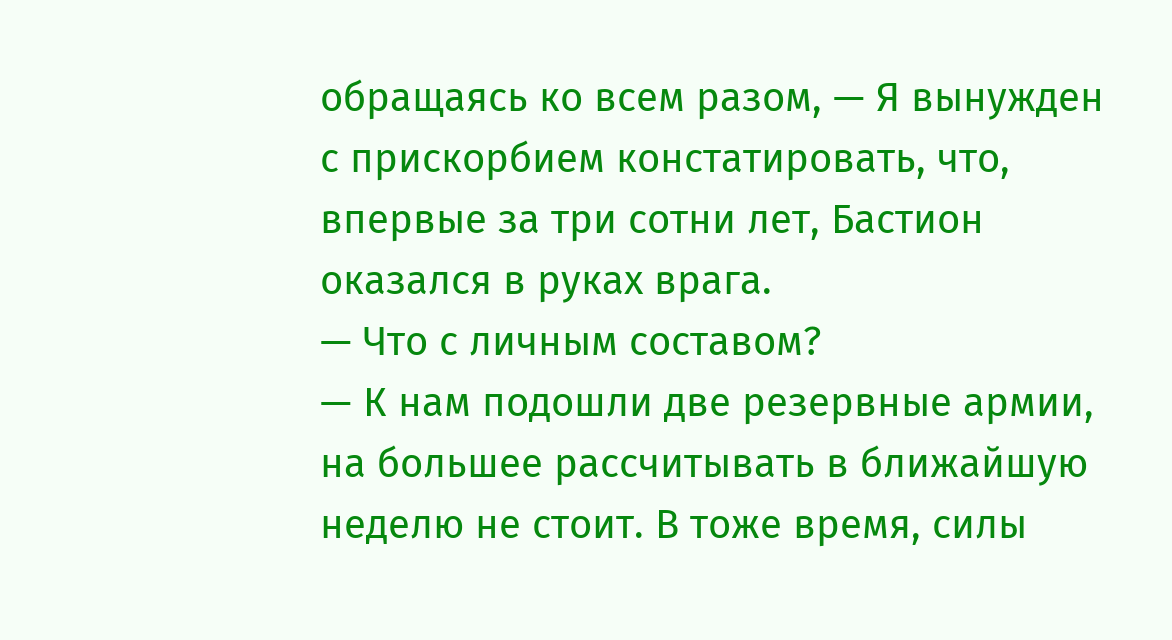обращаясь ко всем разом, — Я вынужден с прискорбием констатировать, что, впервые за три сотни лет, Бастион оказался в руках врага.
— Что с личным составом?
— К нам подошли две резервные армии, на большее рассчитывать в ближайшую неделю не стоит. В тоже время, силы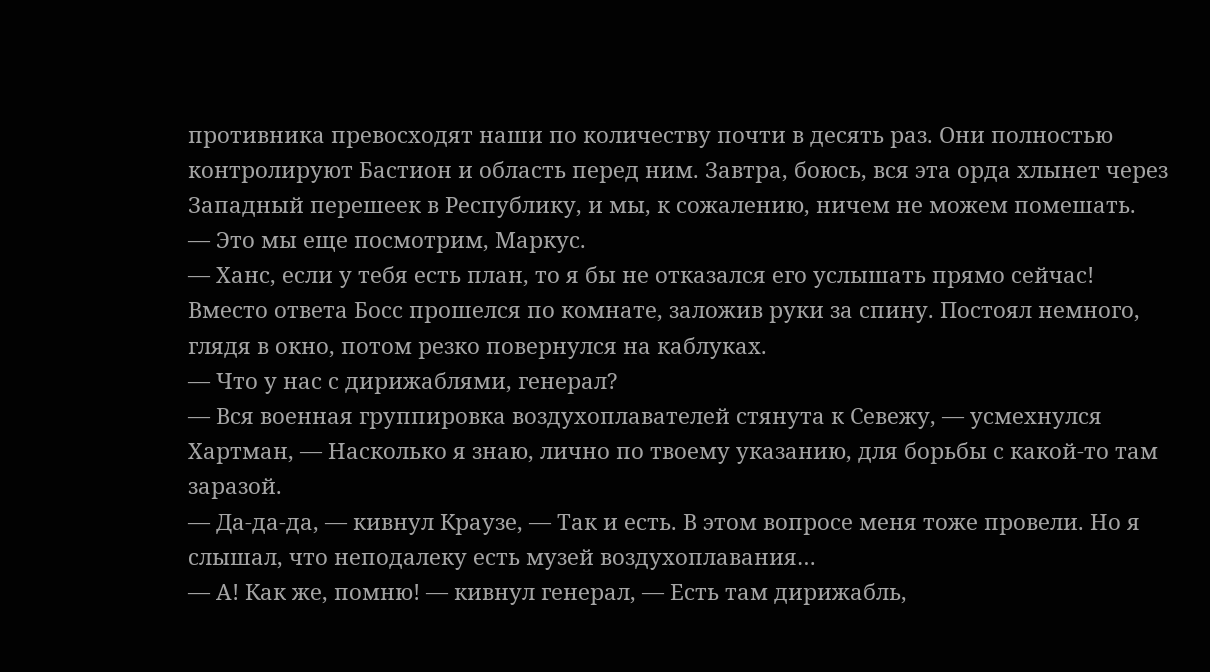противника превосходят наши по количеству почти в десять раз. Они полностью контролируют Бастион и область перед ним. Завтра, боюсь, вся эта орда хлынет через Западный перешеек в Республику, и мы, к сожалению, ничем не можем помешать.
— Это мы еще посмотрим, Маркус.
— Ханс, если у тебя есть план, то я бы не отказался его услышать прямо сейчас!
Вместо ответа Босс прошелся по комнате, заложив руки за спину. Постоял немного, глядя в окно, потом резко повернулся на каблуках.
— Что у нас с дирижаблями, генерал?
— Вся военная группировка воздухоплавателей стянута к Севежу, — усмехнулся Хартман, — Насколько я знаю, лично по твоему указанию, для борьбы с какой-то там заразой.
— Да-да-да, — кивнул Краузе, — Так и есть. В этом вопросе меня тоже провели. Но я слышал, что неподалеку есть музей воздухоплавания…
— А! Как же, помню! — кивнул генерал, — Есть там дирижабль,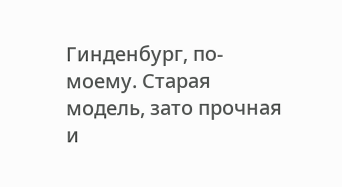Гинденбург, по-моему. Старая модель, зато прочная и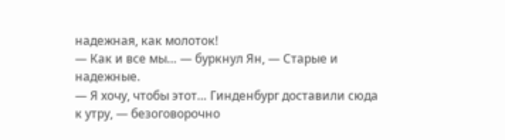надежная, как молоток!
— Как и все мы… — буркнул Ян, — Старые и надежные.
— Я хочу, чтобы этот… Гинденбург доставили сюда к утру, — безоговорочно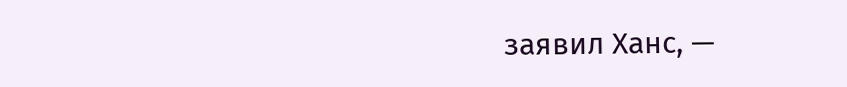заявил Ханс, —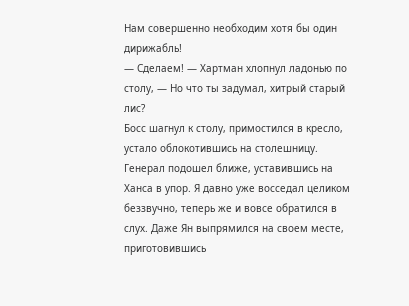Нам совершенно необходим хотя бы один дирижабль!
— Сделаем! — Хартман хлопнул ладонью по столу, — Но что ты задумал, хитрый старый лис?
Босс шагнул к столу, примостился в кресло, устало облокотившись на столешницу. Генерал подошел ближе, уставившись на Ханса в упор. Я давно уже восседал целиком беззвучно, теперь же и вовсе обратился в слух. Даже Ян выпрямился на своем месте, приготовившись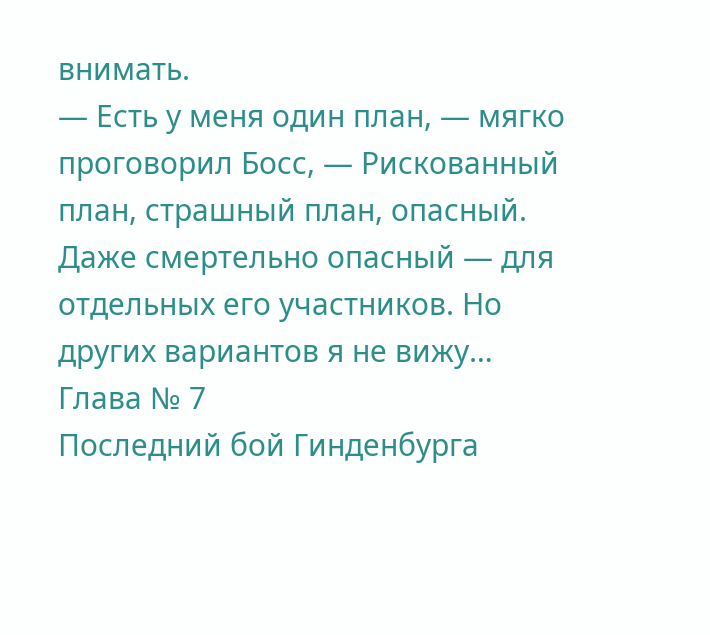внимать.
— Есть у меня один план, — мягко проговорил Босс, — Рискованный план, страшный план, опасный. Даже смертельно опасный — для отдельных его участников. Но других вариантов я не вижу…
Глава № 7
Последний бой Гинденбурга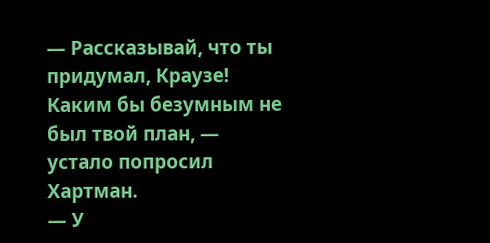— Рассказывай, что ты придумал, Краузе! Каким бы безумным не был твой план, — устало попросил Хартман.
— У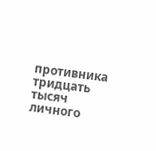противника тридцать тысяч личного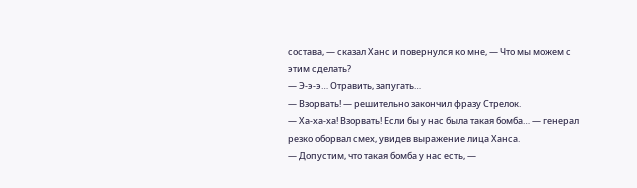состава, — сказал Ханс и повернулся ко мне, — Что мы можем с этим сделать?
— Э-э-э… Отравить, запугать…
— Взорвать! — решительно закончил фразу Стрелок.
— Ха-ха-ха! Взорвать! Если бы у нас была такая бомба… — генерал резко оборвал смех, увидев выражение лица Ханса.
— Допустим, что такая бомба у нас есть, —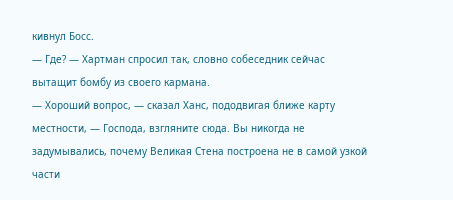кивнул Босс.
— Где? — Хартман спросил так, словно собеседник сейчас вытащит бомбу из своего кармана.
— Хороший вопрос, — сказал Ханс, пододвигая ближе карту местности, — Господа, взгляните сюда. Вы никогда не задумывались, почему Великая Стена построена не в самой узкой части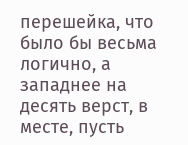перешейка, что было бы весьма логично, а западнее на десять верст, в месте, пусть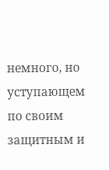немного, но уступающем по своим защитным и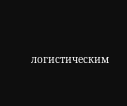логистическим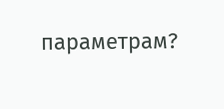параметрам?